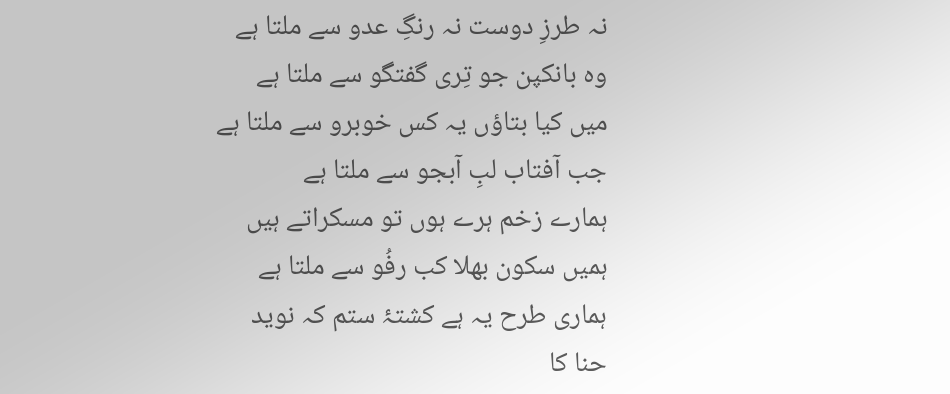نہ طرزِ دوست نہ رنگِ عدو سے ملتا ہے
وہ بانکپن جو تِری گفتگو سے ملتا ہے
میں کیا بتاؤں یہ کس خوبرو سے ملتا ہے
جب آفتاب لبِ آبجو سے ملتا ہے
ہمارے زخم ہرے ہوں تو مسکراتے ہیں
ہمیں سکون بھلا کب رفُو سے ملتا ہے
ہماری طرح یہ ہے کشتۂ ستم کہ نوید
حنا کا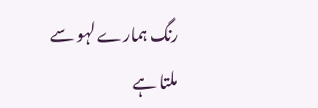رنگ ہمارے لہو سے ملتا ہے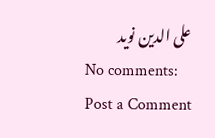علی الدین نوید
No comments:
Post a Comment